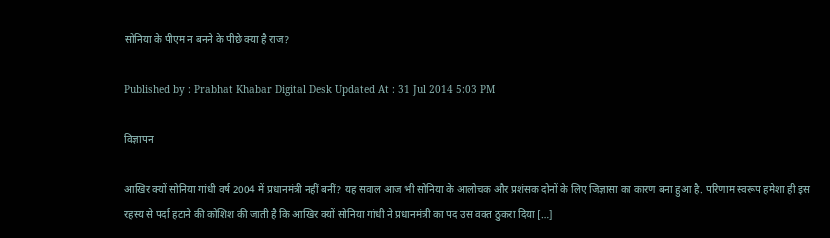सोनिया के पीएम न बनने के पीछे क्या है राज?

Published by : Prabhat Khabar Digital Desk Updated At : 31 Jul 2014 5:03 PM

विज्ञापन

आखिर क्यों सोनिया गांधी वर्ष 2004 में प्रधानमंत्री नहीं बनीं? यह सवाल आज भी सोनिया के आलोचक और प्रशंसक दोनों के लिए जिज्ञासा का कारण बना हुआ है. परिणाम स्वरूप हमेशा ही इस रहस्य से पर्दा हटाने की कोशिश की जाती है कि आखिर क्यों सोनिया गांधी ने प्रधानमंत्री का पद उस वक्त ठुकरा दिया […]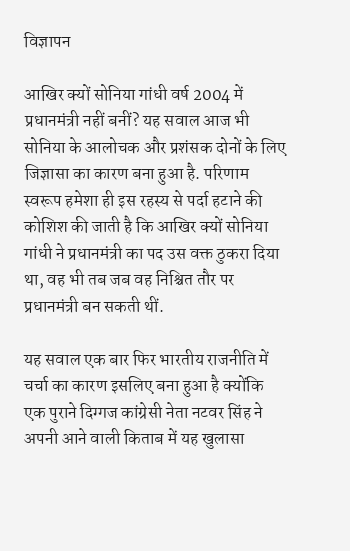विज्ञापन

आखिर क्यों सोनिया गांधी वर्ष 2004 में प्रधानमंत्री नहीं बनीं? यह सवाल आज भी सोनिया के आलोचक और प्रशंसक दोनों के लिए जिज्ञासा का कारण बना हुआ है. परिणाम स्वरूप हमेशा ही इस रहस्य से पर्दा हटाने की कोशिश की जाती है कि आखिर क्यों सोनिया गांधी ने प्रधानमंत्री का पद उस वक्त ठुकरा दिया था, वह भी तब जब वह निश्चित तौर पर प्रधानमंत्री बन सकती थीं.

यह सवाल एक बार फिर भारतीय राजनीति में चर्चा का कारण इसलिए बना हुआ है क्योंकि एक पुराने दिग्गज कांग्रेसी नेता नटवर सिंह ने अपनी आने वाली किताब में यह खुलासा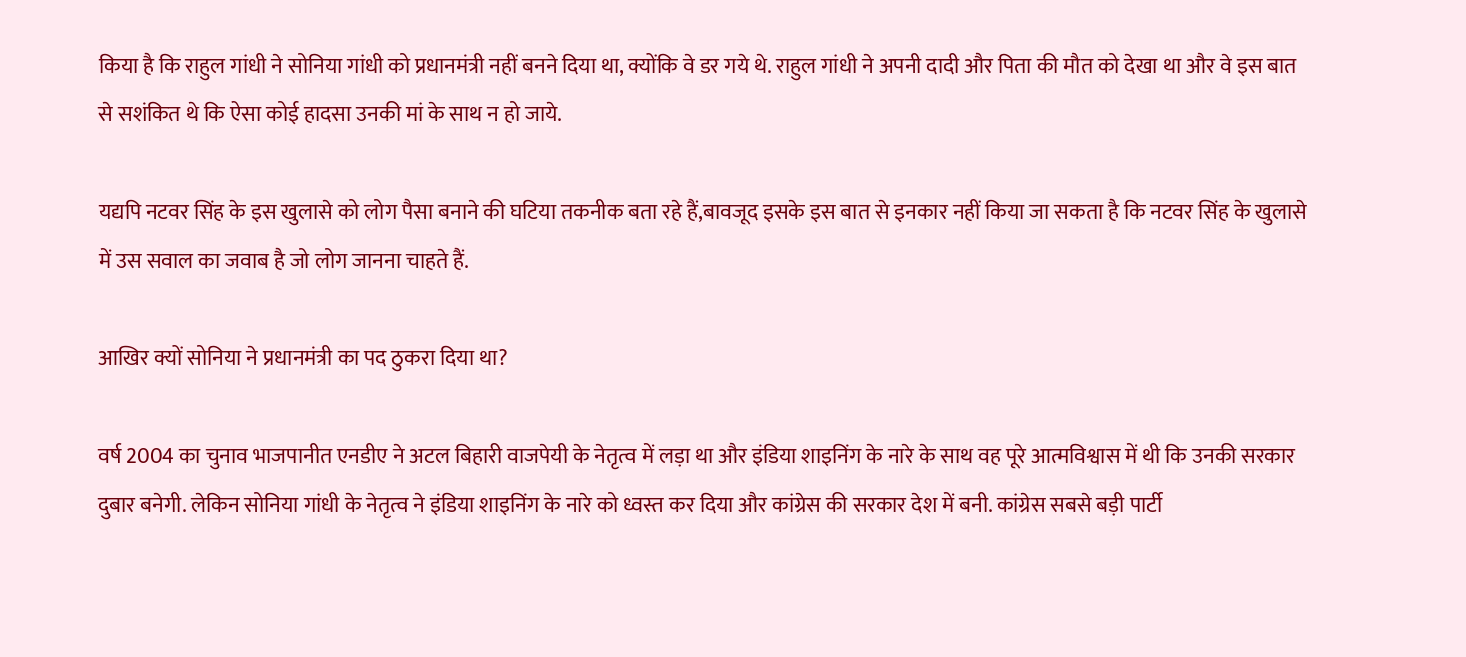किया है कि राहुल गांधी ने सोनिया गांधी को प्रधानमंत्री नहीं बनने दिया था, क्योंकि वे डर गये थे. राहुल गांधी ने अपनी दादी और पिता की मौत को देखा था और वे इस बात से सशंकित थे कि ऐसा कोई हादसा उनकी मां के साथ न हो जाये.

यद्यपि नटवर सिंह के इस खुलासे को लोग पैसा बनाने की घटिया तकनीक बता रहे हैं,बावजूद इसके इस बात से इनकार नहीं किया जा सकता है कि नटवर सिंह के खुलासे में उस सवाल का जवाब है जो लोग जानना चाहते हैं.

आखिर क्यों सोनिया ने प्रधानमंत्री का पद ठुकरा दिया था?

वर्ष 2004 का चुनाव भाजपानीत एनडीए ने अटल बिहारी वाजपेयी के नेतृत्व में लड़ा था और इंडिया शाइनिंग के नारे के साथ वह पूरे आत्मविश्वास में थी कि उनकी सरकार दुबार बनेगी. लेकिन सोनिया गांधी के नेतृत्व ने इंडिया शाइनिंग के नारे को ध्वस्त कर दिया और कांग्रेस की सरकार देश में बनी. कांग्रेस सबसे बड़ी पार्टी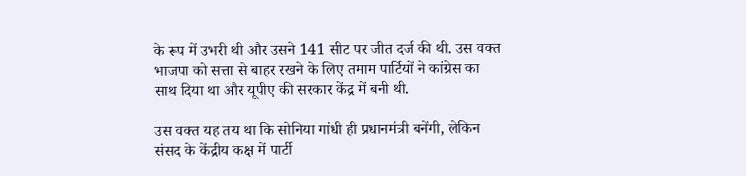के रूप में उभरी थी और उसने 141 सीट पर जीत दर्ज की थी. उस वक्त भाजपा को सत्ता से बाहर रखने के लिए तमाम पार्टियों ने कांग्रेस का साथ दिया था और यूपीए की सरकार केंद्र में बनी थी.

उस वक्त यह तय था कि सोनिया गांधी ही प्रधानमंत्री बनेंगी, लेकिन संसद के केंद्रीय कक्ष में पार्टी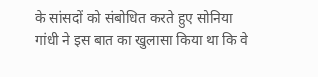के सांसदों को संबोधित करते हुए सोनिया गांधी ने इस बात का खुलासा किया था कि वे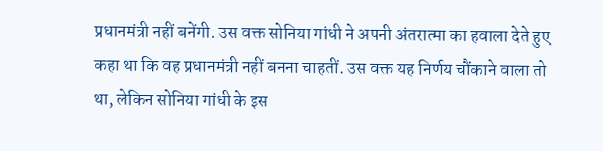प्रधानमंत्री नहीं बनेंगी. उस वक्त सोनिया गांधी ने अपनी अंतरात्मा का हवाला देते हुए कहा था कि वह प्रधानमंत्री नहीं बनना चाहतीं. उस वक्त यह निर्णय चौंकाने वाला तो था, लेकिन सोनिया गांधी के इस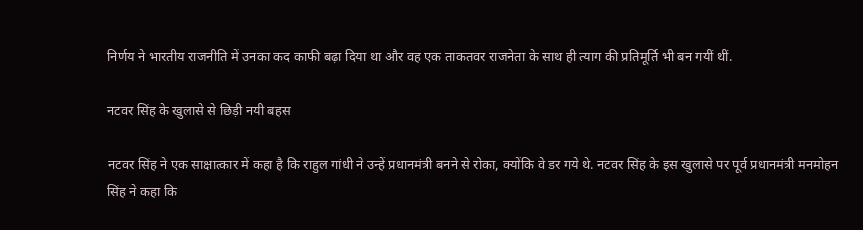निर्णय ने भारतीय राजनीति में उनका कद काफी बढ़ा दिया था और वह एक ताकतवर राजनेता के साथ ही त्याग की प्रतिमूर्ति भी बन गयीं थीं.

नटवर सिंह के खुलासे से छिड़ी नयी बहस

नटवर सिंह ने एक साक्षात्कार में कहा है कि राहुल गांधी ने उन्हें प्रधानमंत्री बनने से रोका, क्योंकि वे डर गये थे. नटवर सिंह के इस खुलासे पर पूर्व प्रधानमंत्री मनमोहन सिंह ने कहा कि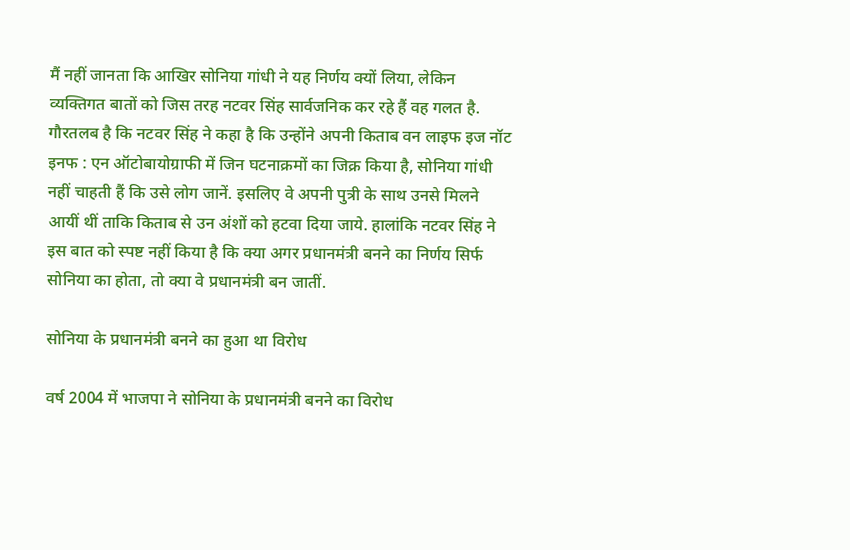मैं नहीं जानता कि आखिर सोनिया गांधी ने यह निर्णय क्यों लिया, लेकिन व्यक्तिगत बातों को जिस तरह नटवर सिंह सार्वजनिक कर रहे हैं वह गलत है. गौरतलब है कि नटवर सिंह ने कहा है कि उन्होंने अपनी किताब वन लाइफ इज नॉट इनफ : एन ऑटोबायोग्राफी में जिन घटनाक्रमों का जिक्र किया है, सोनिया गांधी नहीं चाहती हैं कि उसे लोग जानें. इसलिए वे अपनी पुत्री के साथ उनसे मिलने आयीं थीं ताकि किताब से उन अंशों को हटवा दिया जाये. हालांकि नटवर सिंह ने इस बात को स्पष्ट नहीं किया है कि क्या अगर प्रधानमंत्री बनने का निर्णय सिर्फ सोनिया का होता, तो क्या वे प्रधानमंत्री बन जातीं.

सोनिया के प्रधानमंत्री बनने का हुआ था विरोध

वर्ष 2004 में भाजपा ने सोनिया के प्रधानमंत्री बनने का विरोध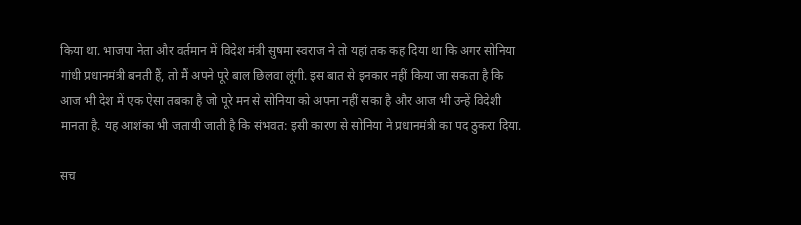किया था. भाजपा नेता और वर्तमान में विदेश मंत्री सुषमा स्वराज ने तो यहां तक कह दिया था कि अगर सोनिया गांधी प्रधानमंत्री बनती हैं, तो मैं अपने पूरे बाल छिलवा लूंगी. इस बात से इनकार नहीं किया जा सकता है कि आज भी देश में एक ऐसा तबका है जो पूरे मन से सोनिया को अपना नहीं सका है और आज भी उन्हें विदेशी मानता है. यह आशंका भी जतायी जाती है कि संभवत: इसी कारण से सोनिया ने प्रधानमंत्री का पद ठुकरा दिया.

सच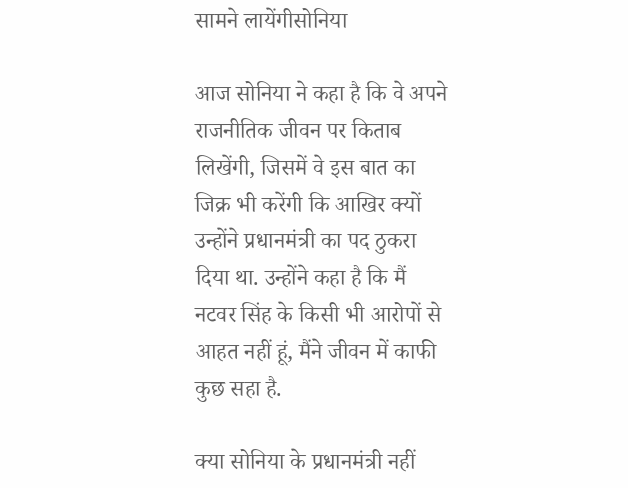सामने लायेंगीसोनिया

आज सोनिया ने कहा है कि वे अपने राजनीतिक जीवन पर किताब लिखेंगी, जिसमें वे इस बात का जिक्र भी करेंगी कि आखिर क्यों उन्होंने प्रधानमंत्री का पद ठुकरा दिया था. उन्होंने कहा है कि मैं नटवर सिंह के किसी भी आरोपों से आहत नहीं हूं, मैंने जीवन में काफी कुछ सहा है.

क्या सोनिया के प्रधानमंत्री नहीं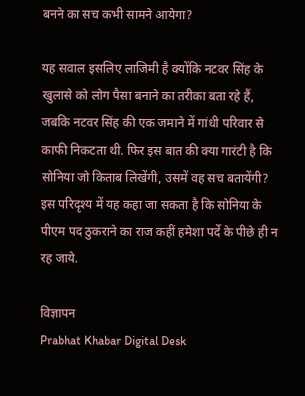बनने का सच कभी सामने आयेगा?

यह सवाल इसलिए लाजिमी है क्योंकि नटवर सिंह के खुलासे को लोग पैसा बनाने का तरीका बता रहे हैं, जबकि नटवर सिंह की एक जमाने में गांधी परिवार से काफी निकटता थी. फिर इस बात की क्या गारंटी है कि सोनिया जो किताब लिखेंगी, उसमें वह सच बतायेंगी? इस परिदृश्य में यह कहा जा सकता है कि सोनिया के पीएम पद ठुकराने का राज कहीं हमेशा पर्दे के पीछे ही न रह जाये.

विज्ञापन
Prabhat Khabar Digital Desk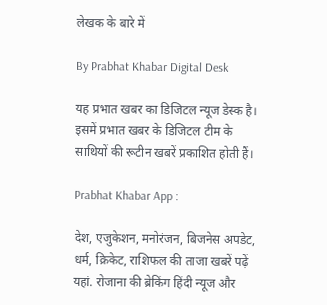लेखक के बारे में

By Prabhat Khabar Digital Desk

यह प्रभात खबर का डिजिटल न्यूज डेस्क है। इसमें प्रभात खबर के डिजिटल टीम के साथियों की रूटीन खबरें प्रकाशित होती हैं।

Prabhat Khabar App :

देश, एजुकेशन, मनोरंजन, बिजनेस अपडेट, धर्म, क्रिकेट, राशिफल की ताजा खबरें पढ़ें यहां. रोजाना की ब्रेकिंग हिंदी न्यूज और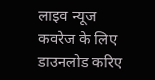लाइव न्यूज कवरेज के लिए डाउनलोड करिए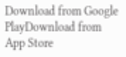Download from Google PlayDownload from App Store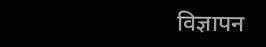विज्ञापन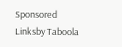Sponsored Linksby Taboola